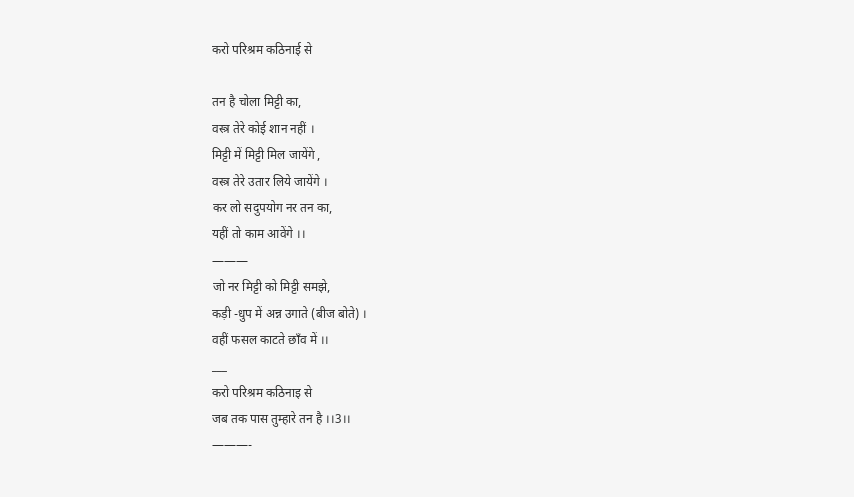करो परिश्रम कठिनाई से

तन है चोला मिट्टी का,
वस्त्र तेरे कोई शान नहीं ।
मिट्टी में मिट्टी मिल जायेंगे ,
वस्त्र तेरे उतार लिये जायेंगे ।
कर लो सदुपयोग नर तन का,
यहीं तो काम आवेंगे ।।
———
जो नर मिट्टी को मिट्टी समझे,
कड़ी -धुप में अन्न उगाते (बीज बोते) ।
वहीं फसल काटते छाँव में ।।
___
करो परिश्रम कठिनाइ से
जब तक पास तुम्हारे तन है ।।3।।
———-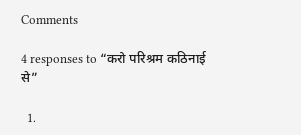Comments

4 responses to “करो परिश्रम कठिनाई से”

  1.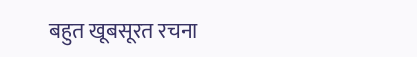बहुत खूबसूरत रचना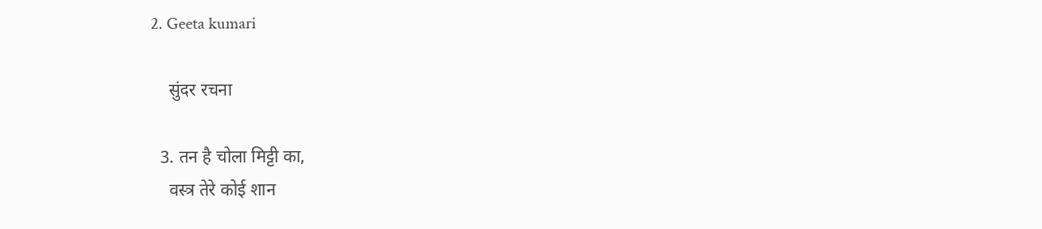2. Geeta kumari

    सुंदर रचना

  3. तन है चोला मिट्टी का,
    वस्त्र तेरे कोई शान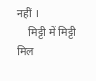नहीं ।
    मिट्टी में मिट्टी मिल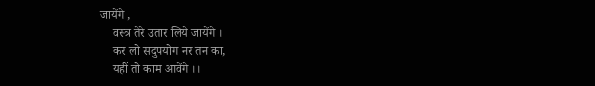जायेंगे ,
    वस्त्र तेरे उतार लिये जायेंगे ।
    कर लो सदुपयोग नर तन का,
    यहीं तो काम आवेंगे ।।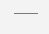———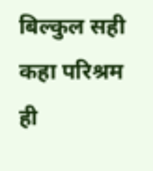बिल्कुल सही कहा परिश्रम ही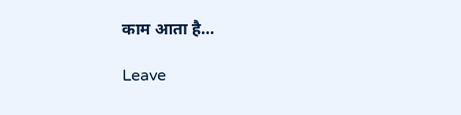काम आता है…

Leave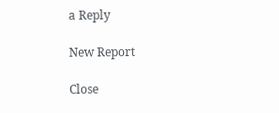a Reply

New Report

Close